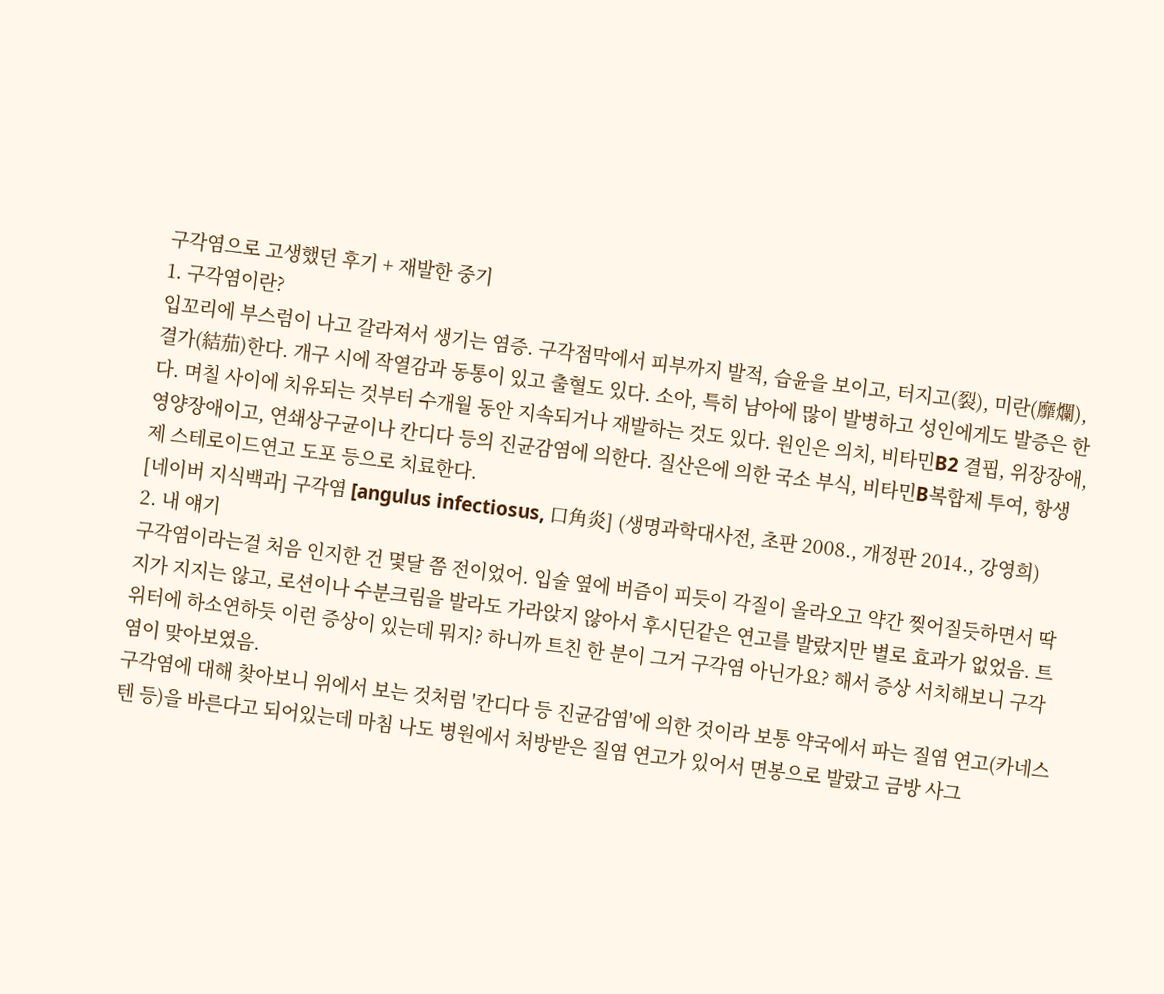구각염으로 고생했던 후기 + 재발한 중기
1. 구각염이란?
입꼬리에 부스럼이 나고 갈라져서 생기는 염증. 구각점막에서 피부까지 발적, 습윤을 보이고, 터지고(裂), 미란(靡爛), 결가(結茄)한다. 개구 시에 작열감과 동통이 있고 출혈도 있다. 소아, 특히 남아에 많이 발병하고 성인에게도 발증은 한다. 며칠 사이에 치유되는 것부터 수개월 동안 지속되거나 재발하는 것도 있다. 원인은 의치, 비타민B2 결핍, 위장장애, 영양장애이고, 연쇄상구균이나 칸디다 등의 진균감염에 의한다. 질산은에 의한 국소 부식, 비타민B복합제 투여, 항생제 스테로이드연고 도포 등으로 치료한다.
[네이버 지식백과] 구각염 [angulus infectiosus, 口角炎] (생명과학대사전, 초판 2008., 개정판 2014., 강영희)
2. 내 얘기
구각염이라는걸 처음 인지한 건 몇달 쯤 전이었어. 입술 옆에 버즘이 피듯이 각질이 올라오고 약간 찢어질듯하면서 딱지가 지지는 않고, 로션이나 수분크림을 발라도 가라앉지 않아서 후시딘같은 연고를 발랐지만 별로 효과가 없었음. 트위터에 하소연하듯 이런 증상이 있는데 뭐지? 하니까 트친 한 분이 그거 구각염 아닌가요? 해서 증상 서치해보니 구각염이 맞아보였음.
구각염에 대해 찾아보니 위에서 보는 것처럼 '칸디다 등 진균감염'에 의한 것이라 보통 약국에서 파는 질염 연고(카네스텐 등)을 바른다고 되어있는데 마침 나도 병원에서 처방받은 질염 연고가 있어서 면봉으로 발랐고 금방 사그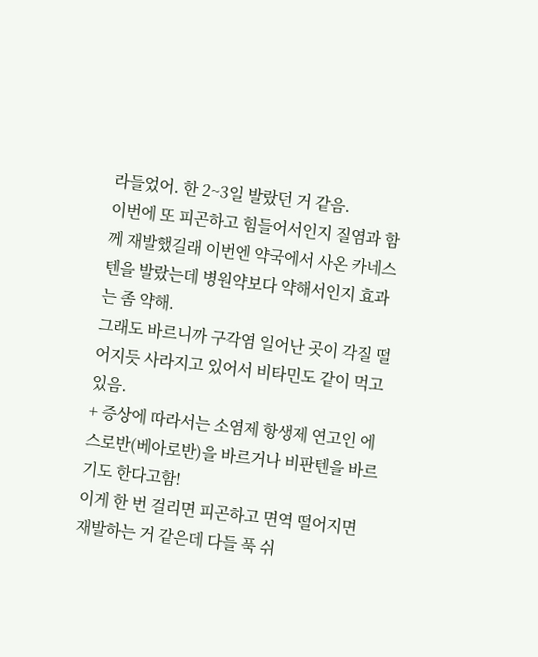라들었어. 한 2~3일 발랐던 거 같음.
이번에 또 피곤하고 힘들어서인지 질염과 함께 재발했길래 이번엔 약국에서 사온 카네스텐을 발랐는데 병원약보다 약해서인지 효과는 좀 약해.
그래도 바르니까 구각염 일어난 곳이 각질 떨어지듯 사라지고 있어서 비타민도 같이 먹고 있음.
+ 증상에 따라서는 소염제 항생제 연고인 에스로반(베아로반)을 바르거나 비판텐을 바르기도 한다고함!
이게 한 번 걸리면 피곤하고 면역 떨어지면 재발하는 거 같은데 다들 푹 쉬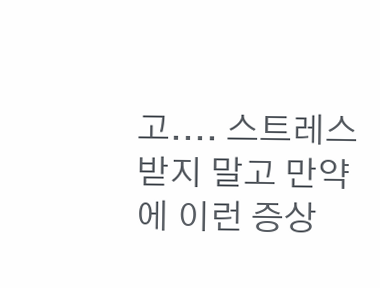고.... 스트레스 받지 말고 만약에 이런 증상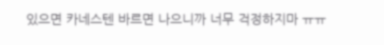있으면 카네스텐 바르면 나으니까 너무 걱정하지마 ㅠㅠ